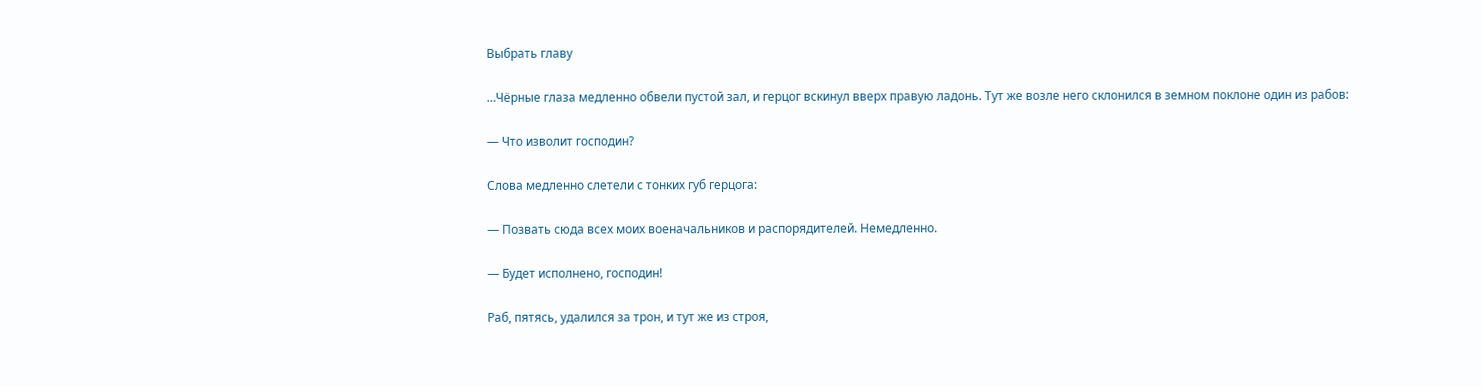Выбрать главу

…Чёрные глаза медленно обвели пустой зал, и герцог вскинул вверх правую ладонь. Тут же возле него склонился в земном поклоне один из рабов:

— Что изволит господин?

Слова медленно слетели с тонких губ герцога:

— Позвать сюда всех моих военачальников и распорядителей. Немедленно.

— Будет исполнено, господин!

Раб, пятясь, удалился за трон, и тут же из строя,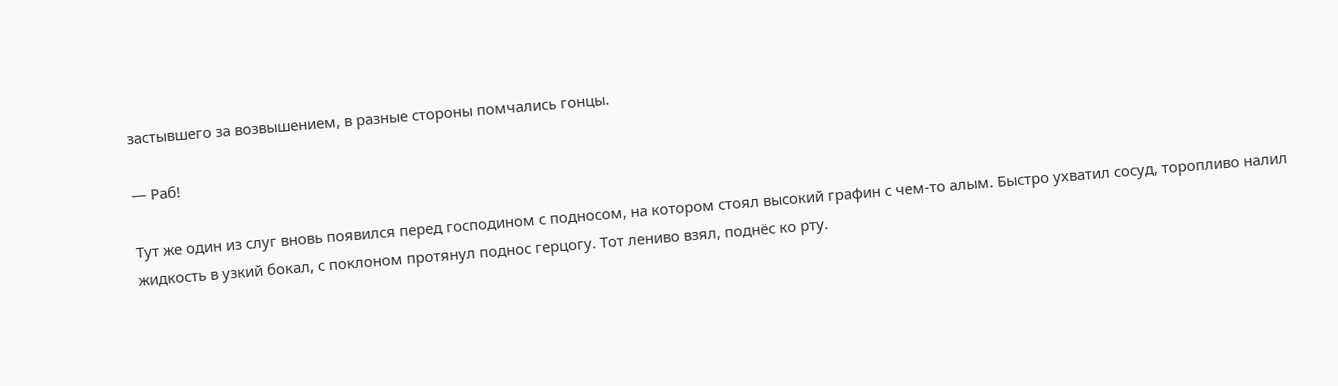застывшего за возвышением, в разные стороны помчались гонцы.

— Раб!

Тут же один из слуг вновь появился перед господином с подносом, на котором стоял высокий графин с чем-то алым. Быстро ухватил сосуд, торопливо налил жидкость в узкий бокал, с поклоном протянул поднос герцогу. Тот лениво взял, поднёс ко рту.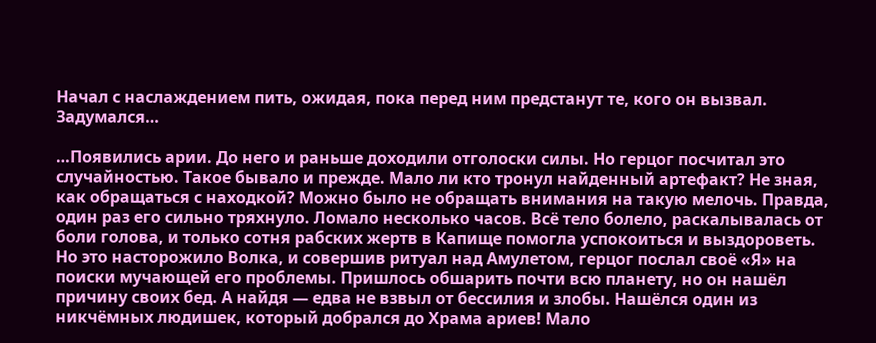Начал с наслаждением пить, ожидая, пока перед ним предстанут те, кого он вызвал. Задумался…

…Появились арии. До него и раньше доходили отголоски силы. Но герцог посчитал это случайностью. Такое бывало и прежде. Мало ли кто тронул найденный артефакт? Не зная, как обращаться с находкой? Можно было не обращать внимания на такую мелочь. Правда, один раз его сильно тряхнуло. Ломало несколько часов. Всё тело болело, раскалывалась от боли голова, и только сотня рабских жертв в Капище помогла успокоиться и выздороветь. Но это насторожило Волка, и совершив ритуал над Амулетом, герцог послал своё «Я» на поиски мучающей его проблемы. Пришлось обшарить почти всю планету, но он нашёл причину своих бед. А найдя — едва не взвыл от бессилия и злобы. Нашёлся один из никчёмных людишек, который добрался до Храма ариев! Мало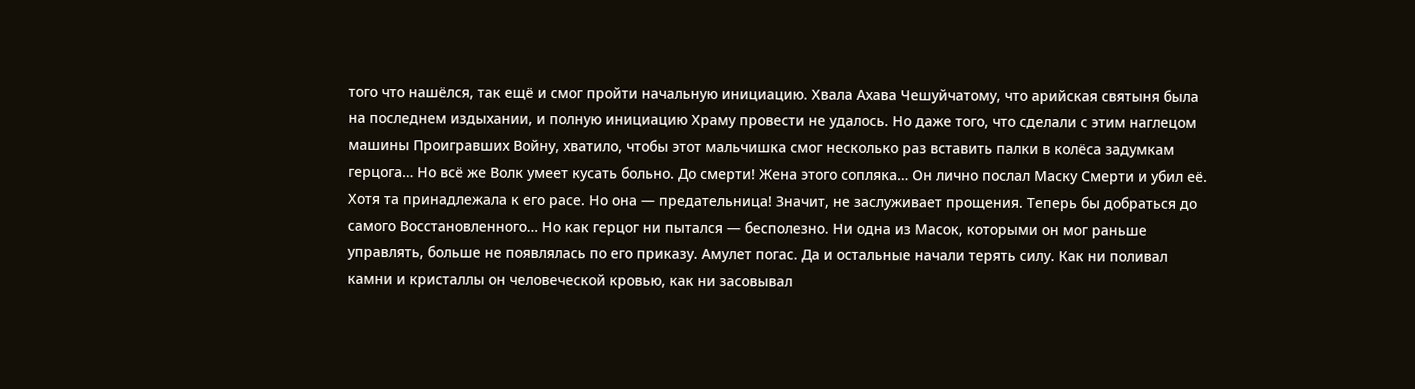того что нашёлся, так ещё и смог пройти начальную инициацию. Хвала Ахава Чешуйчатому, что арийская святыня была на последнем издыхании, и полную инициацию Храму провести не удалось. Но даже того, что сделали с этим наглецом машины Проигравших Войну, хватило, чтобы этот мальчишка смог несколько раз вставить палки в колёса задумкам герцога… Но всё же Волк умеет кусать больно. До смерти! Жена этого сопляка… Он лично послал Маску Смерти и убил её. Хотя та принадлежала к его расе. Но она — предательница! Значит, не заслуживает прощения. Теперь бы добраться до самого Восстановленного… Но как герцог ни пытался — бесполезно. Ни одна из Масок, которыми он мог раньше управлять, больше не появлялась по его приказу. Амулет погас. Да и остальные начали терять силу. Как ни поливал камни и кристаллы он человеческой кровью, как ни засовывал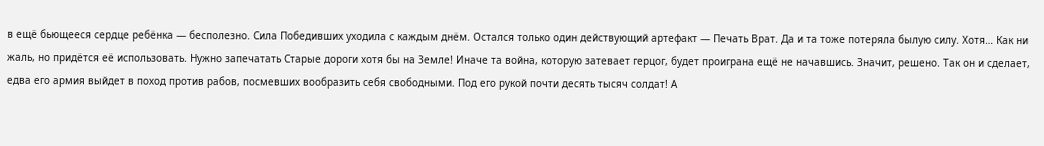в ещё бьющееся сердце ребёнка — бесполезно. Сила Победивших уходила с каждым днём. Остался только один действующий артефакт — Печать Врат. Да и та тоже потеряла былую силу. Хотя… Как ни жаль, но придётся её использовать. Нужно запечатать Старые дороги хотя бы на Земле! Иначе та война, которую затевает герцог, будет проиграна ещё не начавшись. Значит, решено. Так он и сделает, едва его армия выйдет в поход против рабов, посмевших вообразить себя свободными. Под его рукой почти десять тысяч солдат! А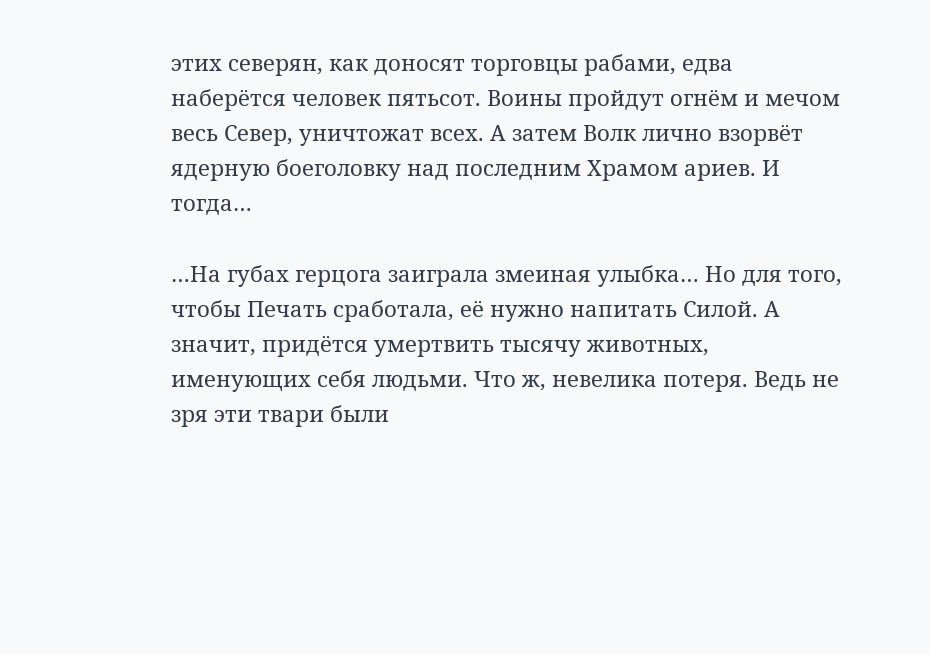этих северян, как доносят торговцы рабами, едва наберётся человек пятьсот. Воины пройдут огнём и мечом весь Север, уничтожат всех. А затем Волк лично взорвёт ядерную боеголовку над последним Храмом ариев. И тогда…

…На губах герцога заиграла змеиная улыбка… Но для того, чтобы Печать сработала, её нужно напитать Силой. А значит, придётся умертвить тысячу животных, именующих себя людьми. Что ж, невелика потеря. Ведь не зря эти твари были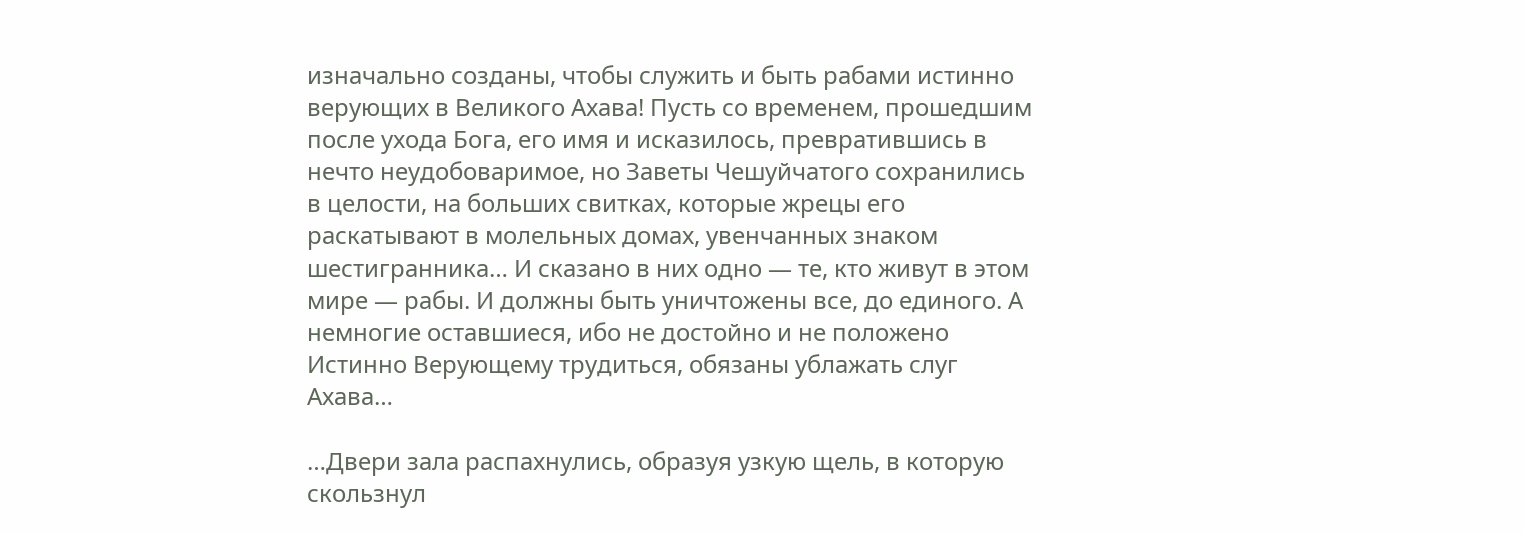изначально созданы, чтобы служить и быть рабами истинно верующих в Великого Ахава! Пусть со временем, прошедшим после ухода Бога, его имя и исказилось, превратившись в нечто неудобоваримое, но Заветы Чешуйчатого сохранились в целости, на больших свитках, которые жрецы его раскатывают в молельных домах, увенчанных знаком шестигранника… И сказано в них одно — те, кто живут в этом мире — рабы. И должны быть уничтожены все, до единого. А немногие оставшиеся, ибо не достойно и не положено Истинно Верующему трудиться, обязаны ублажать слуг Ахава…

…Двери зала распахнулись, образуя узкую щель, в которую скользнул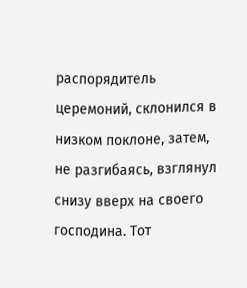распорядитель церемоний, склонился в низком поклоне, затем, не разгибаясь, взглянул снизу вверх на своего господина. Тот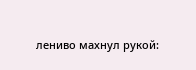лениво махнул рукой: